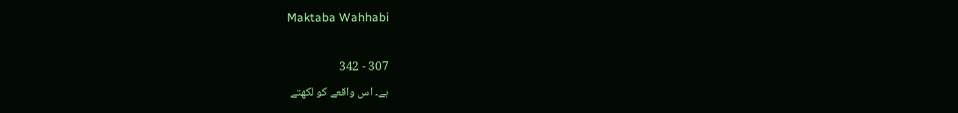Maktaba Wahhabi

307 - 342
ہے۔ اس واقعے کو لکھتے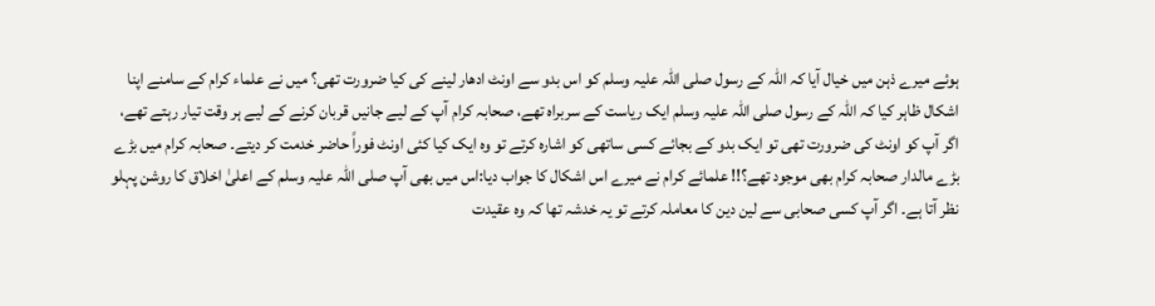ہوئے میرے ذہن میں خیال آیا کہ اللہ کے رسول صلی اللہ علیہ وسلم کو اس بدو سے اونٹ ادھار لینے کی کیا ضرورت تھی؟ میں نے علماء کرام کے سامنے اپنا اشکال ظاہر کیا کہ اللہ کے رسول صلی اللہ علیہ وسلم ایک ریاست کے سربراہ تھے، صحابہ کرام آپ کے لیے جانیں قربان کرنے کے لیے ہر وقت تیار رہتے تھے، اگر آپ کو اونٹ کی ضرورت تھی تو ایک بدو کے بجائے کسی ساتھی کو اشارہ کرتے تو وہ ایک کیا کئی اونٹ فوراً حاضر خدمت کر دیتے۔ صحابہ کرام میں بڑے بڑے مالدار صحابہ کرام بھی موجود تھے؟!! علمائے کرام نے میرے اس اشکال کا جواب دیا:اس میں بھی آپ صلی اللہ علیہ وسلم کے اعلیٰ اخلاق کا روشن پہلو نظر آتا ہے۔ اگر آپ کسی صحابی سے لین دین کا معاملہ کرتے تو یہ خدشہ تھا کہ وہ عقیدت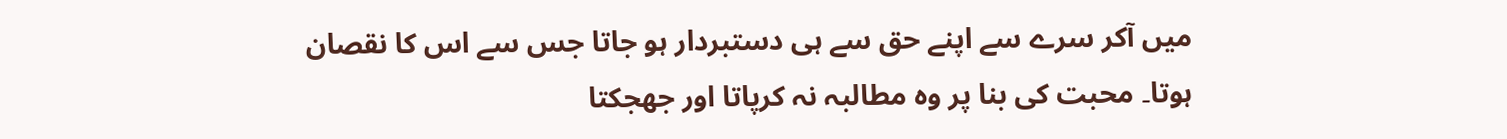میں آکر سرے سے اپنے حق سے ہی دستبردار ہو جاتا جس سے اس کا نقصان ہوتا۔ محبت کی بنا پر وہ مطالبہ نہ کرپاتا اور جھجکتا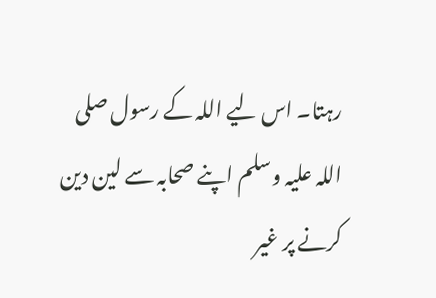رہتا۔ اس لیے اللہ کے رسول صلی اللہ علیہ وسلم اپنے صحابہ سے لین دین کرنے پر غیر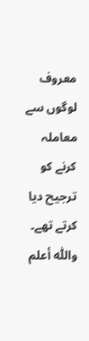معروف لوگوں سے معاملہ کرنے کو ترجیح دیا کرتے تھے۔ واللّٰہ أعلم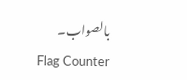بالصواب۔
Flag Counter